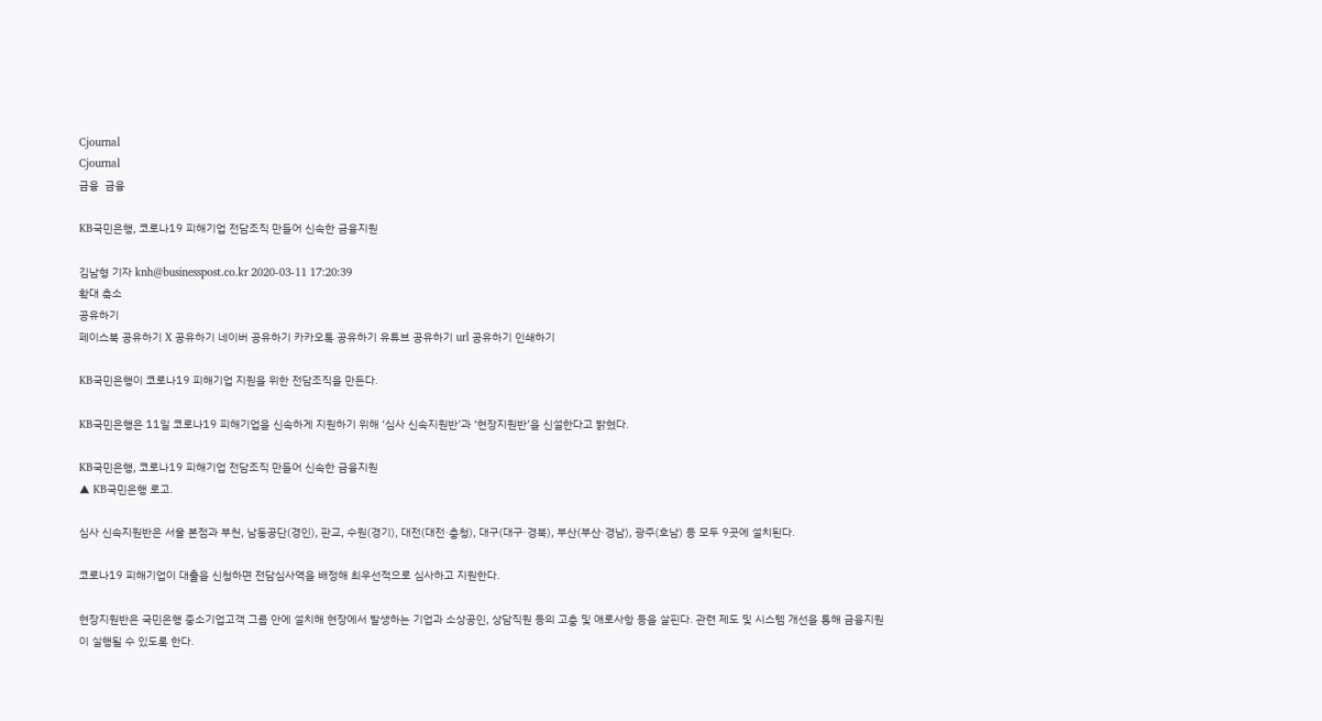Cjournal
Cjournal
금융  금융

KB국민은행, 코로나19 피해기업 전담조직 만들어 신속한 금융지원

김남형 기자 knh@businesspost.co.kr 2020-03-11 17:20:39
확대 축소
공유하기
페이스북 공유하기 X 공유하기 네이버 공유하기 카카오톡 공유하기 유튜브 공유하기 url 공유하기 인쇄하기

KB국민은행이 코로나19 피해기업 지원을 위한 전담조직을 만든다.

KB국민은행은 11일 코로나19 피해기업을 신속하게 지원하기 위해 ‘심사 신속지원반’과 ‘현장지원반’을 신설한다고 밝혔다.

KB국민은행, 코로나19 피해기업 전담조직 만들어 신속한 금융지원
▲ KB국민은행 로고.

심사 신속지원반은 서울 본점과 부천, 남동공단(경인), 판교, 수원(경기), 대전(대전·충청), 대구(대구·경북), 부산(부산·경남), 광주(호남) 등 모두 9곳에 설치된다.

코로나19 피해기업이 대출을 신청하면 전담심사역을 배정해 최우선적으로 심사하고 지원한다.

현장지원반은 국민은행 중소기업고객 그룹 안에 설치해 현장에서 발생하는 기업과 소상공인, 상담직원 등의 고충 및 애로사항 등을 살핀다. 관련 제도 및 시스템 개선을 통해 금융지원이 실행될 수 있도록 한다.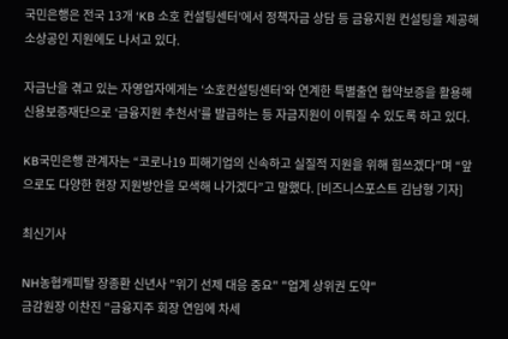국민은행은 전국 13개 ‘KB 소호 컨설팅센터’에서 정책자금 상담 등 금융지원 컨설팅을 제공해 소상공인 지원에도 나서고 있다.

자금난을 겪고 있는 자영업자에게는 ‘소호컨설팅센터’와 연계한 특별출연 협약보증을 활용해 신용보증재단으로 ‘금융지원 추천서’를 발급하는 등 자금지원이 이뤄질 수 있도록 하고 있다.

KB국민은행 관계자는 “코로나19 피해기업의 신속하고 실질적 지원을 위해 힘쓰겠다”며 “앞으로도 다양한 현장 지원방안을 모색해 나가겠다”고 말했다. [비즈니스포스트 김남형 기자]

최신기사

NH농협캐피탈 장종환 신년사 "위기 선제 대응 중요" "업계 상위권 도약"
금감원장 이찬진 "금융지주 회장 연임에 차세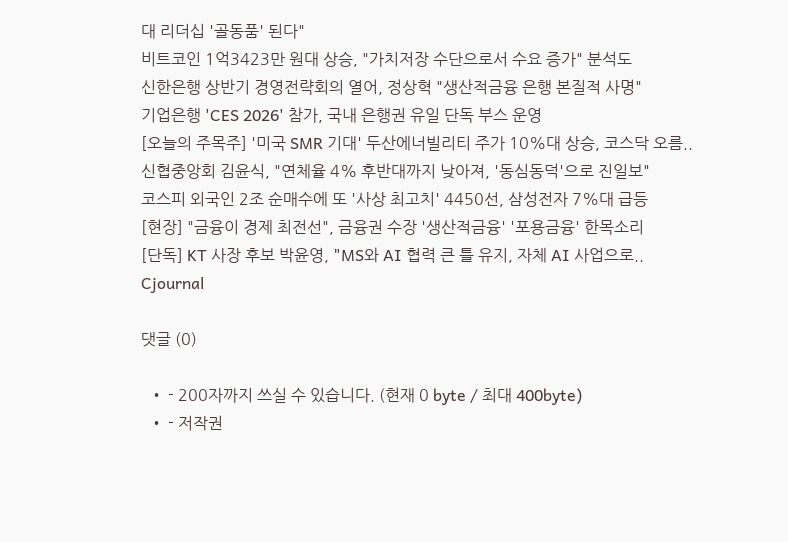대 리더십 '골동품' 된다"
비트코인 1억3423만 원대 상승, "가치저장 수단으로서 수요 증가" 분석도
신한은행 상반기 경영전략회의 열어, 정상혁 "생산적금융 은행 본질적 사명"
기업은행 'CES 2026' 참가, 국내 은행권 유일 단독 부스 운영
[오늘의 주목주] '미국 SMR 기대' 두산에너빌리티 주가 10%대 상승, 코스닥 오름..
신협중앙회 김윤식, "연체율 4% 후반대까지 낮아져, '동심동덕'으로 진일보"
코스피 외국인 2조 순매수에 또 '사상 최고치' 4450선, 삼성전자 7%대 급등
[현장] "금융이 경제 최전선", 금융권 수장 '생산적금융' '포용금융' 한목소리
[단독] KT 사장 후보 박윤영, "MS와 AI 협력 큰 틀 유지, 자체 AI 사업으로..
Cjournal

댓글 (0)

  • - 200자까지 쓰실 수 있습니다. (현재 0 byte / 최대 400byte)
  • - 저작권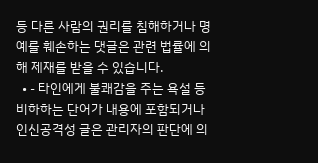등 다른 사람의 권리를 침해하거나 명예를 훼손하는 댓글은 관련 법률에 의해 제재를 받을 수 있습니다.
  • - 타인에게 불쾌감을 주는 욕설 등 비하하는 단어가 내용에 포함되거나 인신공격성 글은 관리자의 판단에 의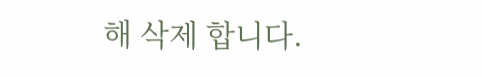해 삭제 합니다.